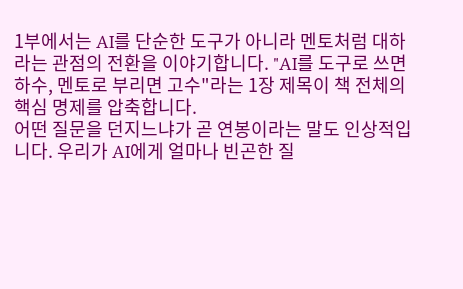1부에서는 AI를 단순한 도구가 아니라 멘토처럼 대하라는 관점의 전환을 이야기합니다. "AI를 도구로 쓰면 하수, 멘토로 부리면 고수"라는 1장 제목이 책 전체의 핵심 명제를 압축합니다.
어떤 질문을 던지느냐가 곧 연봉이라는 말도 인상적입니다. 우리가 AI에게 얼마나 빈곤한 질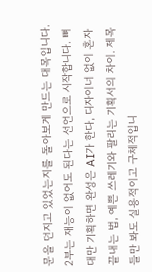문을 던지고 있었는지를 돌아보게 만드는 대목입니다.
2부는 재능이 없어도 된다는 선언으로 시작합니다. 뼈대만 기획하면 완성은 AI가 한다, 디자이너 없이 혼자 끝내는 법, 예쁜 쓰레기와 팔리는 기획서의 차이. 제목들만 봐도 실용적이고 구체적입니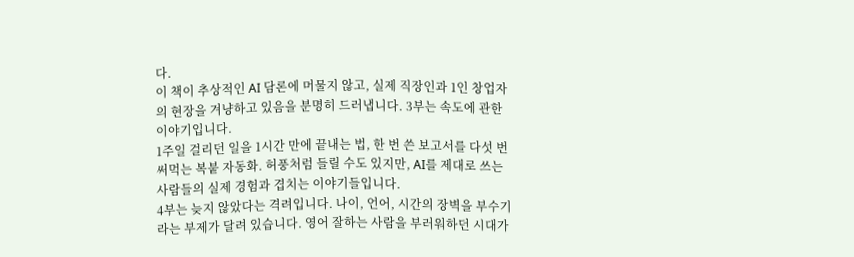다.
이 책이 추상적인 AI 담론에 머물지 않고, 실제 직장인과 1인 창업자의 현장을 겨냥하고 있음을 분명히 드러냅니다. 3부는 속도에 관한 이야기입니다.
1주일 걸리던 일을 1시간 만에 끝내는 법, 한 번 쓴 보고서를 다섯 번 써먹는 복붙 자동화. 허풍처럼 들릴 수도 있지만, AI를 제대로 쓰는 사람들의 실제 경험과 겹치는 이야기들입니다.
4부는 늦지 않았다는 격려입니다. 나이, 언어, 시간의 장벽을 부수기라는 부제가 달려 있습니다. 영어 잘하는 사람을 부러워하던 시대가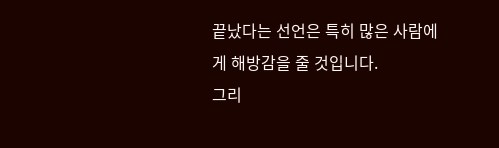끝났다는 선언은 특히 많은 사람에게 해방감을 줄 것입니다.
그리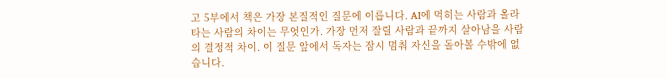고 5부에서 책은 가장 본질적인 질문에 이릅니다. AI에 먹히는 사람과 올라타는 사람의 차이는 무엇인가. 가장 먼저 잘릴 사람과 끝까지 살아남을 사람의 결정적 차이. 이 질문 앞에서 독자는 잠시 멈춰 자신을 돌아볼 수밖에 없습니다.